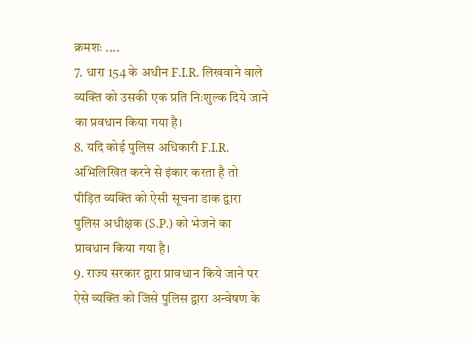क्रमशः ....
7. धारा 154 के अधीन F.I.R. लिखवाने वाले व्यक्ति को उसकी एक प्रति निःशुल्क दिये जाने का प्रवधान किया गया है।
8. यदि कोई पुलिस अधिकारी F.I.R. अभिलिखित करने से इंकार करता है तो पीड़ित व्यक्ति को ऐसी सूचना डाक द्वारा पुलिस अधीक्षक (S.P.) को भेजने का प्रावधान किया गया है।
9. राज्य सरकार द्वारा प्रावधान किये जाने पर ऐसे व्यक्ति को जिसे पुलिस द्वारा अन्वेषण के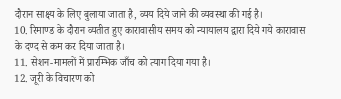दौरान साक्ष्य के लिए बुलाया जाता है, व्यय दिये जाने की व्यवस्था की गई है।
10. रिमाण्ड के दौरान व्यतीत हुए कारावासीय समय को न्यायालय द्वारा दिये गये कारावास के दण्द से कम कर दिया जाता है।
11. सेशन-मामलों में प्रारम्भिक जाँच को त्याग दिया गया है।
12. जूरी के विचारण को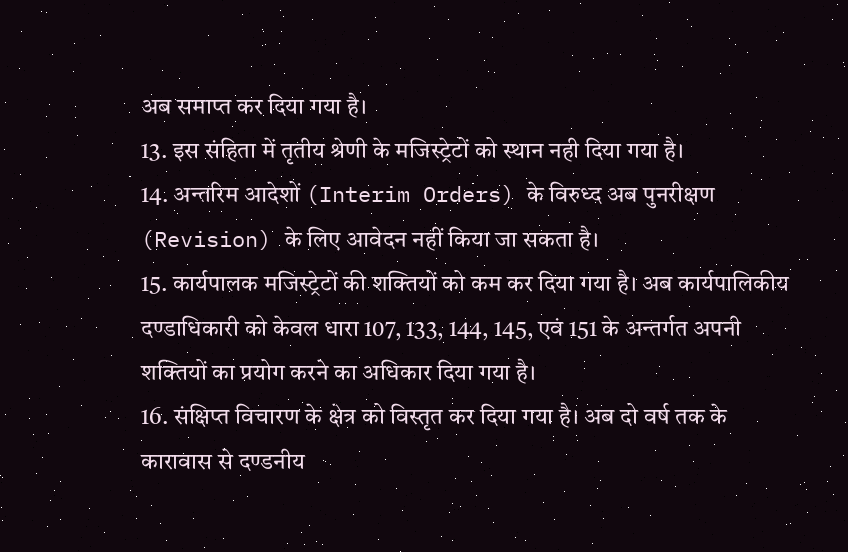अब समाप्त कर दिया गया है।
13. इस संहिता में तृतीय श्रेणी के मजिस्ट्रेटों को स्थान नही दिया गया है।
14. अन्तरिम आदेशों (Interim Orders) के विरुध्द अब पुनरीक्षण (Revision) के लिए आवेदन नहीं किया जा सकता है।
15. कार्यपालक मजिस्ट्रेटों की शक्तियों को कम कर दिया गया है। अब कार्यपालिकीय दण्डाधिकारी को केवल धारा 107, 133, 144, 145, एवं 151 के अन्तर्गत अपनी शक्तियों का प्रयोग करने का अधिकार दिया गया है।
16. संक्षिप्त विचारण के क्षेत्र को विस्तृत कर दिया गया है। अब दो वर्ष तक के कारावास से दण्डनीय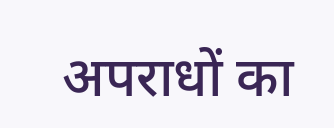अपराधों का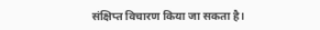संक्षिप्त विचारण किया जा सकता है।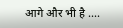आगे और भी है ....